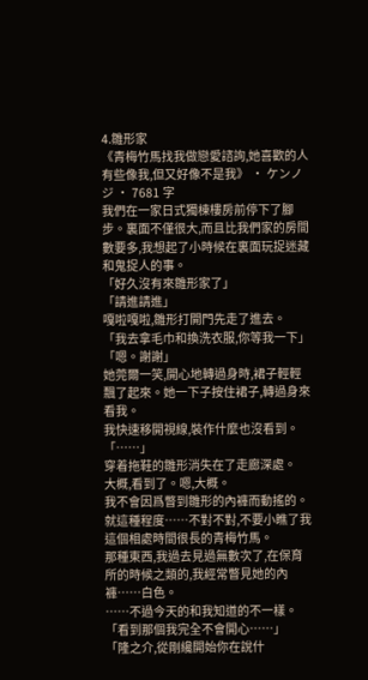4.雛形家
《青梅竹馬找我做戀愛諮詢,她喜歡的人有些像我,但又好像不是我》 · ケンノジ · 7681 字
我們在一家日式獨棟樓房前停下了腳步。裏面不僅很大,而且比我們家的房間數要多,我想起了小時候在裏面玩捉迷藏和鬼捉人的事。
「好久沒有來雛形家了」
「請進請進」
嘎啦嘎啦,雛形打開門先走了進去。
「我去拿毛巾和換洗衣服,你等我一下」
「嗯。謝謝」
她莞爾一笑,開心地轉過身時,裙子輕輕飄了起來。她一下子按住裙子,轉過身來看我。
我快速移開視線,裝作什麼也沒看到。
「……」
穿着拖鞋的雛形消失在了走廊深處。
大概,看到了。嗯,大概。
我不會因爲瞥到雛形的內褲而動搖的。就這種程度……不對不對,不要小瞧了我這個相處時間很長的青梅竹馬。
那種東西,我過去見過無數次了,在保育所的時候之類的,我經常瞥見她的內褲……白色。
……不過今天的和我知道的不一樣。
「看到那個我完全不會開心……」
「隆之介,從剛纔開始你在說什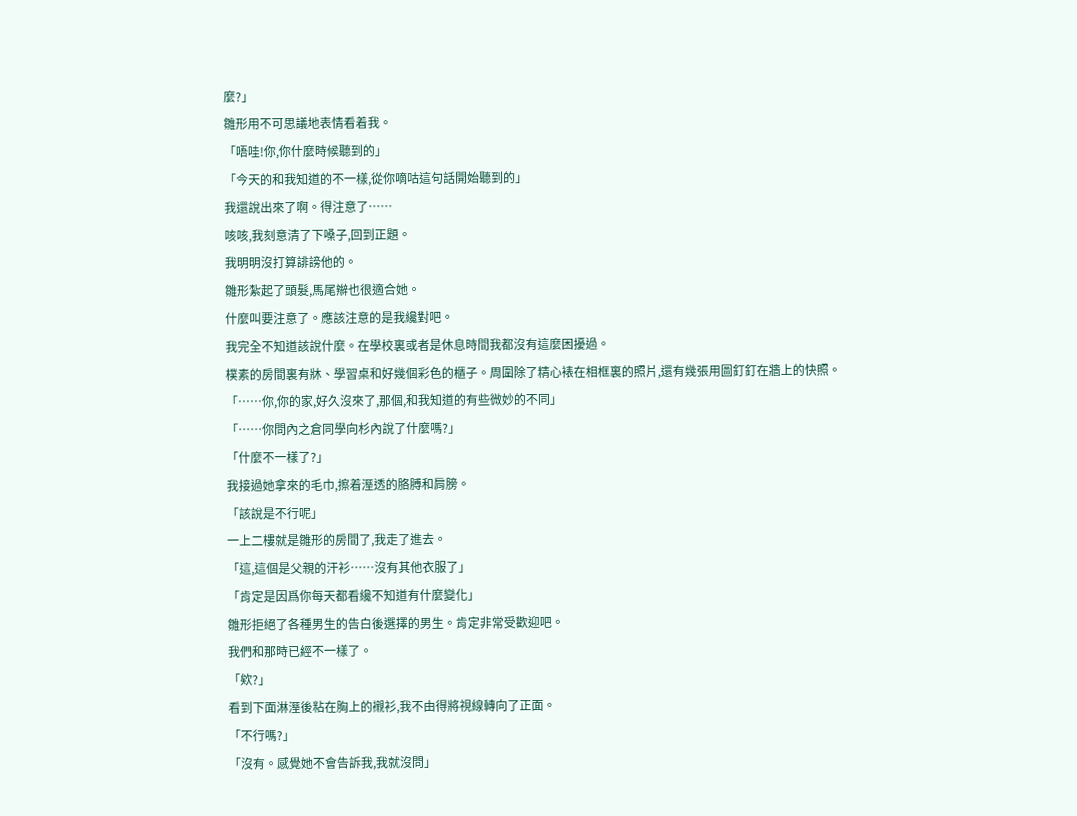麼?」
雛形用不可思議地表情看着我。
「唔哇!你,你什麼時候聽到的」
「今天的和我知道的不一樣,從你嘀咕這句話開始聽到的」
我還說出來了啊。得注意了……
咳咳,我刻意清了下嗓子,回到正題。
我明明沒打算誹謗他的。
雛形紮起了頭髮,馬尾辮也很適合她。
什麼叫要注意了。應該注意的是我纔對吧。
我完全不知道該說什麼。在學校裏或者是休息時間我都沒有這麼困擾過。
樸素的房間裏有牀、學習桌和好幾個彩色的櫃子。周圍除了精心裱在相框裏的照片,還有幾張用圖釘釘在牆上的快照。
「……你,你的家,好久沒來了,那個,和我知道的有些微妙的不同」
「……你問內之倉同學向杉內說了什麼嗎?」
「什麼不一樣了?」
我接過她拿來的毛巾,擦着溼透的胳膊和肩膀。
「該說是不行呢」
一上二樓就是雛形的房間了,我走了進去。
「這,這個是父親的汗衫……沒有其他衣服了」
「肯定是因爲你每天都看纔不知道有什麼變化」
雛形拒絕了各種男生的告白後選擇的男生。肯定非常受歡迎吧。
我們和那時已經不一樣了。
「欸?」
看到下面淋溼後粘在胸上的襯衫,我不由得將視線轉向了正面。
「不行嗎?」
「沒有。感覺她不會告訴我,我就沒問」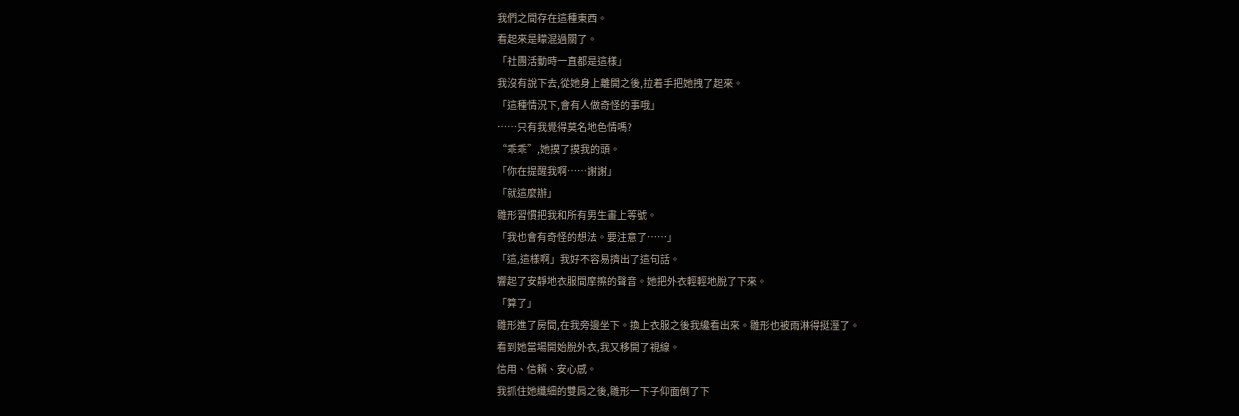我們之間存在這種東西。
看起來是矇混過關了。
「社團活動時一直都是這樣」
我沒有說下去,從她身上離開之後,拉着手把她拽了起來。
「這種情況下,會有人做奇怪的事哦」
……只有我覺得莫名地色情嗎?
“乖乖”,她摸了摸我的頭。
「你在提醒我啊……謝謝」
「就這麼辦」
雛形習慣把我和所有男生畫上等號。
「我也會有奇怪的想法。要注意了……」
「這,這樣啊」我好不容易擠出了這句話。
響起了安靜地衣服間摩擦的聲音。她把外衣輕輕地脫了下來。
「算了」
雛形進了房間,在我旁邊坐下。換上衣服之後我纔看出來。雛形也被雨淋得挺溼了。
看到她當場開始脫外衣,我又移開了視線。
信用、信賴、安心感。
我抓住她纖細的雙肩之後,雛形一下子仰面倒了下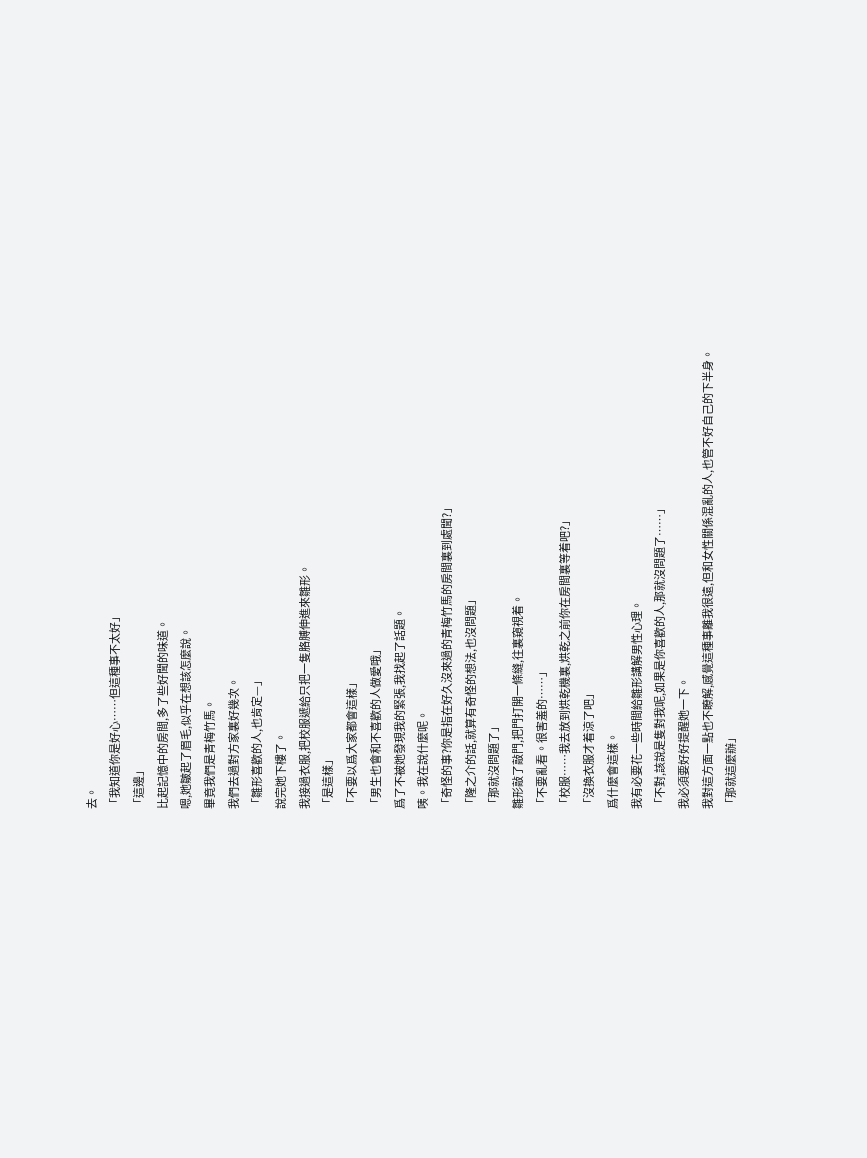去。
「我知道你是好心……但這種事不太好」
「這邊」
比起記憶中的房間,多了些好聞的味道。
嗯,她皺起了眉毛,似乎在想該怎麼說。
畢竟我們是青梅竹馬。
我們去過對方家裏好幾次。
「雛形喜歡的人,也肯定—」
說完她下樓了。
我接過衣服,把校服遞給只把一隻胳膊伸進來雛形。
「是這樣」
「不要以爲大家都會這樣」
「男生也會和不喜歡的人做愛哦」
爲了不被她發現我的緊張,我找起了話題。
咦。我在說什麼呢。
「奇怪的事?你是指在好久沒來過的青梅竹馬的房間裏到處聞?」
「隆之介的話,就算有奇怪的想法,也沒問題」
「那就沒問題了」
雛形敲了敲門,把門打開一條縫,往裏窺視着。
「不要亂看。很害羞的……」
「校服……我去放到烘乾機裏,烘乾之前你在房間裏等着吧?」
「沒換衣服才着涼了吧」
爲什麼會這樣。
我有必要花一些時間給雛形講解男性心理。
「不對,該說是隻對我呢,如果是你喜歡的人,那就沒問題了……」
我必須要好好提醒她一下。
我對這方面一點也不瞭解,感覺這種事離我很遠,但和女性關係混亂的人,也管不好自己的下半身。
「那就這麼辦」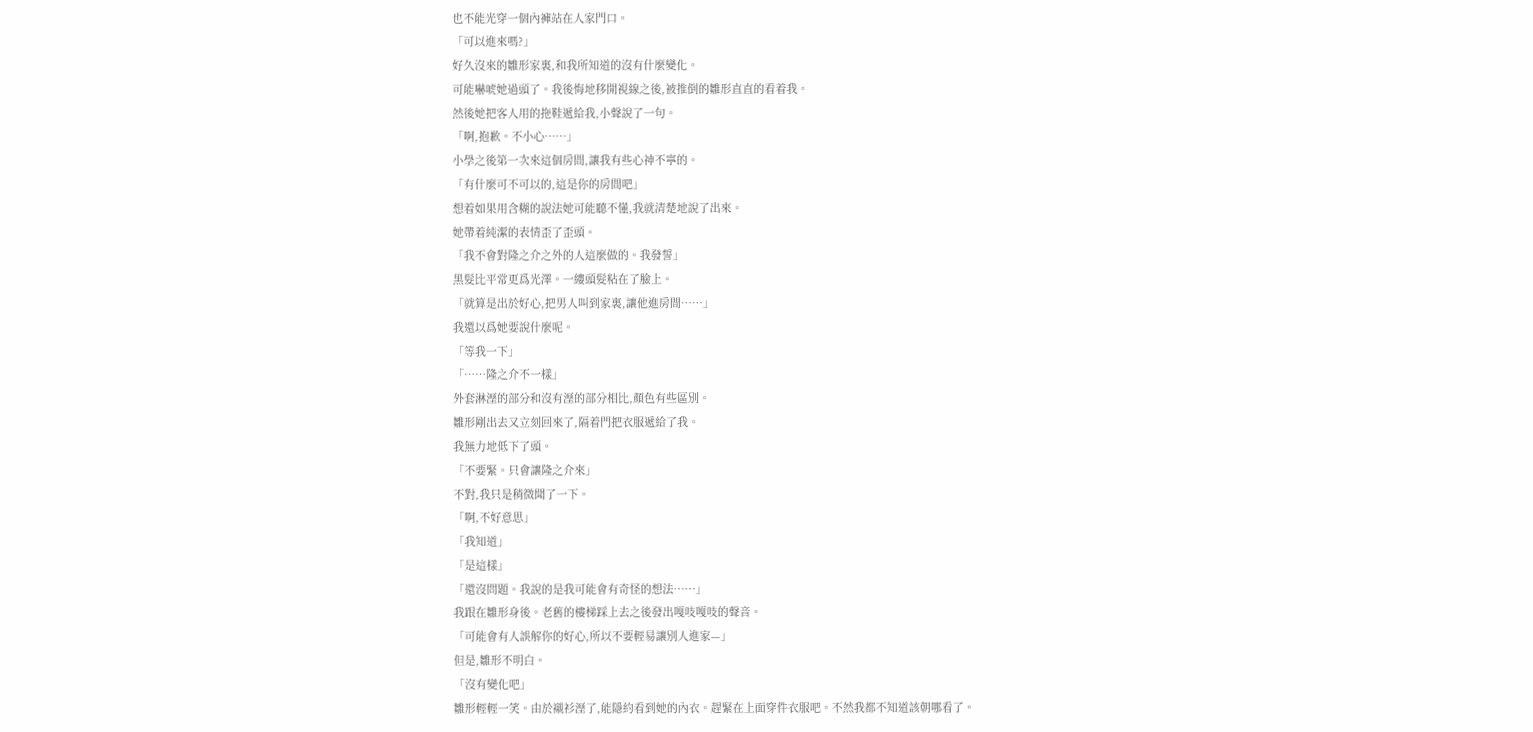也不能光穿一個內褲站在人家門口。
「可以進來嗎?」
好久沒來的雛形家裏,和我所知道的沒有什麼變化。
可能嚇唬她過頭了。我後悔地移開視線之後,被推倒的雛形直直的看着我。
然後她把客人用的拖鞋遞給我,小聲說了一句。
「啊,抱歉。不小心……」
小學之後第一次來這個房間,讓我有些心神不寧的。
「有什麼可不可以的,這是你的房間吧」
想着如果用含糊的說法她可能聽不懂,我就清楚地說了出來。
她帶着純潔的表情歪了歪頭。
「我不會對隆之介之外的人這麼做的。我發誓」
黑髮比平常更爲光澤。一縷頭髮粘在了臉上。
「就算是出於好心,把男人叫到家裏,讓他進房間……」
我還以爲她要說什麼呢。
「等我一下」
「……隆之介不一樣」
外套淋溼的部分和沒有溼的部分相比,顏色有些區別。
雛形剛出去又立刻回來了,隔着門把衣服遞給了我。
我無力地低下了頭。
「不要緊。只會讓隆之介來」
不對,我只是稍微聞了一下。
「啊,不好意思」
「我知道」
「是這樣」
「還沒問題。我說的是我可能會有奇怪的想法……」
我跟在雛形身後。老舊的樓梯踩上去之後發出嘎吱嘎吱的聲音。
「可能會有人誤解你的好心,所以不要輕易讓別人進家—」
但是,雛形不明白。
「沒有變化吧」
雛形輕輕一笑。由於襯衫溼了,能隱約看到她的內衣。趕緊在上面穿件衣服吧。不然我都不知道該朝哪看了。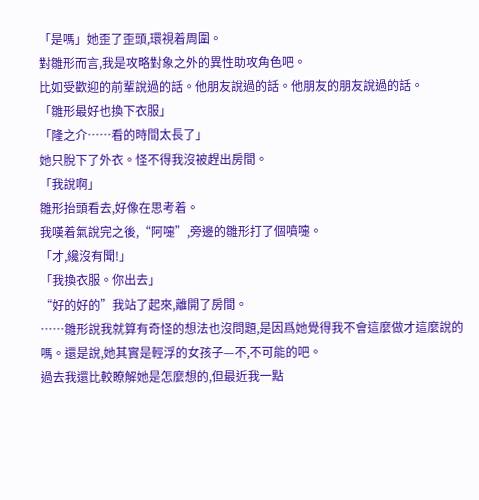「是嗎」她歪了歪頭,環視着周圍。
對雛形而言,我是攻略對象之外的異性助攻角色吧。
比如受歡迎的前輩說過的話。他朋友說過的話。他朋友的朋友說過的話。
「雛形最好也換下衣服」
「隆之介……看的時間太長了」
她只脫下了外衣。怪不得我沒被趕出房間。
「我說啊」
雛形抬頭看去,好像在思考着。
我嘆着氣說完之後,“阿嚏”,旁邊的雛形打了個噴嚏。
「才,纔沒有聞!」
「我換衣服。你出去」
“好的好的”我站了起來,離開了房間。
……雛形說我就算有奇怪的想法也沒問題,是因爲她覺得我不會這麼做才這麼說的嗎。還是說,她其實是輕浮的女孩子—不,不可能的吧。
過去我還比較瞭解她是怎麼想的,但最近我一點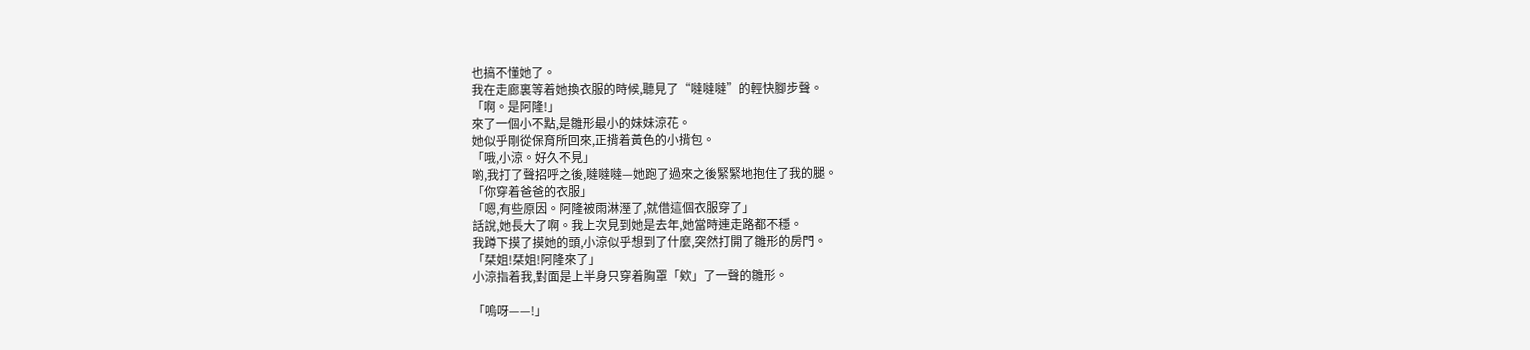也搞不懂她了。
我在走廊裏等着她換衣服的時候,聽見了“噠噠噠”的輕快腳步聲。
「啊。是阿隆!」
來了一個小不點,是雛形最小的妹妹涼花。
她似乎剛從保育所回來,正揹着黃色的小揹包。
「哦,小涼。好久不見」
喲,我打了聲招呼之後,噠噠噠—她跑了過來之後緊緊地抱住了我的腿。
「你穿着爸爸的衣服」
「嗯,有些原因。阿隆被雨淋溼了,就借這個衣服穿了」
話說,她長大了啊。我上次見到她是去年,她當時連走路都不穩。
我蹲下摸了摸她的頭,小涼似乎想到了什麼,突然打開了雛形的房門。
「栞姐!栞姐!阿隆來了」
小涼指着我,對面是上半身只穿着胸罩「欸」了一聲的雛形。

「嗚呀——!」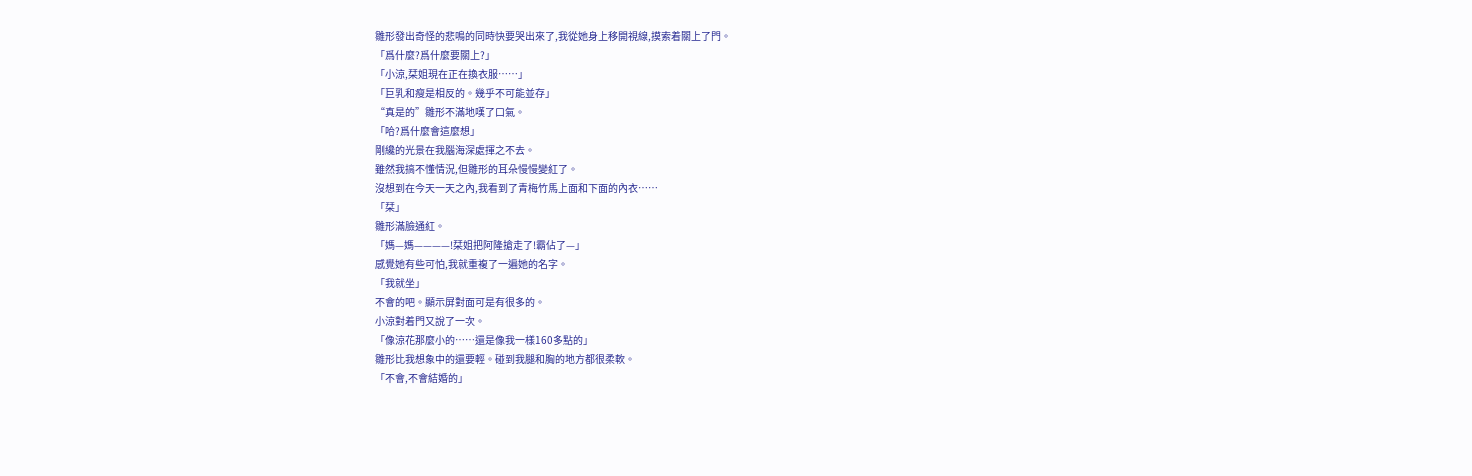雛形發出奇怪的悲鳴的同時快要哭出來了,我從她身上移開視線,摸索着關上了門。
「爲什麼?爲什麼要關上?」
「小涼,栞姐現在正在換衣服……」
「巨乳和瘦是相反的。幾乎不可能並存」
“真是的”雛形不滿地嘆了口氣。
「哈?爲什麼會這麼想」
剛纔的光景在我腦海深處揮之不去。
雖然我搞不懂情況,但雛形的耳朵慢慢變紅了。
沒想到在今天一天之內,我看到了青梅竹馬上面和下面的內衣……
「栞」
雛形滿臉通紅。
「媽—媽————!栞姐把阿隆搶走了!霸佔了—」
感覺她有些可怕,我就重複了一遍她的名字。
「我就坐」
不會的吧。顯示屏對面可是有很多的。
小涼對着門又說了一次。
「像涼花那麼小的……還是像我一樣160多點的」
雛形比我想象中的還要輕。碰到我腿和胸的地方都很柔軟。
「不會,不會結婚的」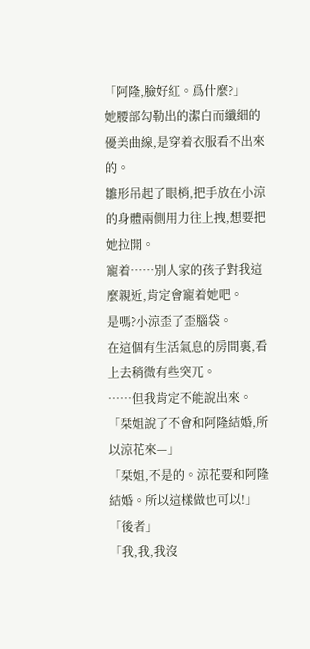「阿隆,臉好紅。爲什麼?」
她腰部勾勒出的潔白而纖細的優美曲線,是穿着衣服看不出來的。
雛形吊起了眼梢,把手放在小涼的身體兩側用力往上拽,想要把她拉開。
寵着……別人家的孩子對我這麼親近,肯定會寵着她吧。
是嗎?小涼歪了歪腦袋。
在這個有生活氣息的房間裏,看上去稍微有些突兀。
……但我肯定不能說出來。
「栞姐說了不會和阿隆結婚,所以涼花來—」
「栞姐,不是的。涼花要和阿隆結婚。所以這樣做也可以!」
「後者」
「我,我,我沒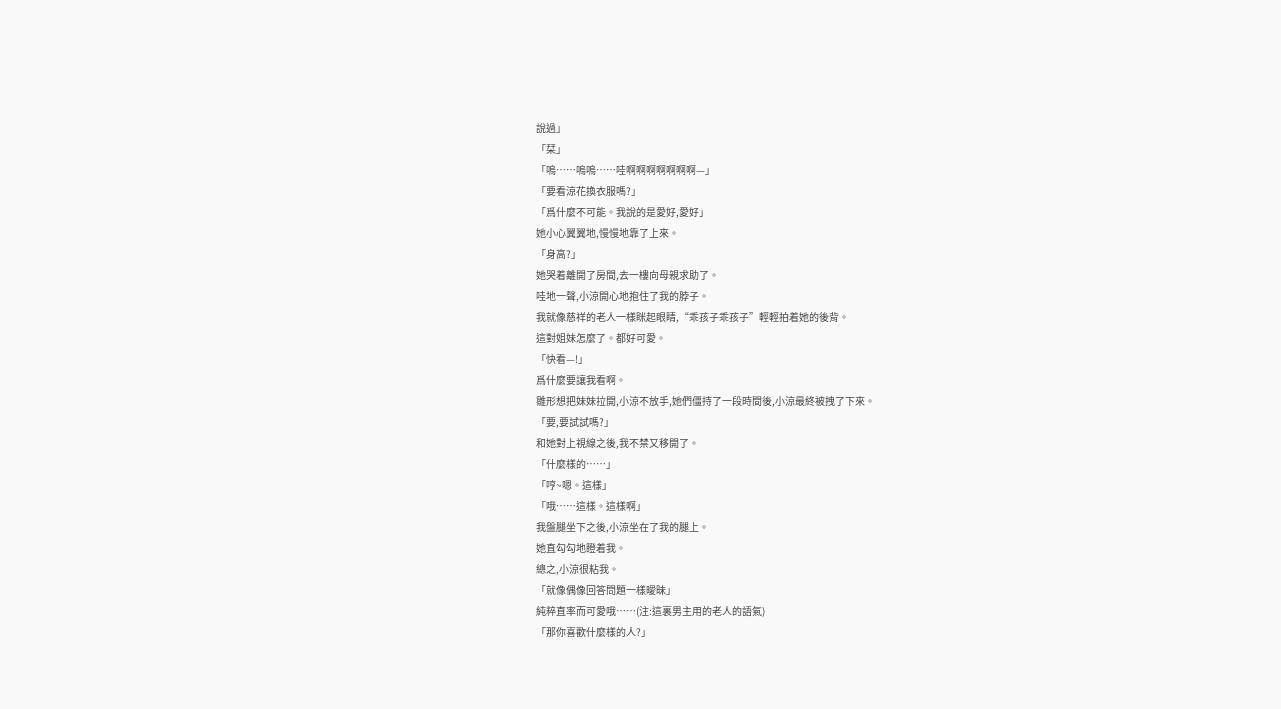說過」
「栞」
「嗚……嗚嗚……哇啊啊啊啊啊啊啊—」
「要看涼花換衣服嗎?」
「爲什麼不可能。我說的是愛好,愛好」
她小心翼翼地,慢慢地靠了上來。
「身高?」
她哭着離開了房間,去一樓向母親求助了。
哇地一聲,小涼開心地抱住了我的脖子。
我就像慈祥的老人一樣眯起眼睛,“乖孩子乖孩子”輕輕拍着她的後背。
這對姐妹怎麼了。都好可愛。
「快看—!」
爲什麼要讓我看啊。
雛形想把妹妹拉開,小涼不放手,她們僵持了一段時間後,小涼最終被拽了下來。
「要,要試試嗎?」
和她對上視線之後,我不禁又移開了。
「什麼樣的……」
「哼~嗯。這樣」
「哦……這樣。這樣啊」
我盤腿坐下之後,小涼坐在了我的腿上。
她直勾勾地瞪着我。
總之,小涼很粘我。
「就像偶像回答問題一樣曖昧」
純粹直率而可愛哦……(注:這裏男主用的老人的語氣)
「那你喜歡什麼樣的人?」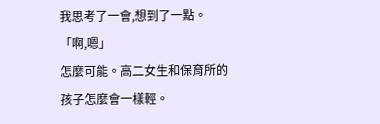我思考了一會,想到了一點。
「啊,嗯」
怎麼可能。高二女生和保育所的孩子怎麼會一樣輕。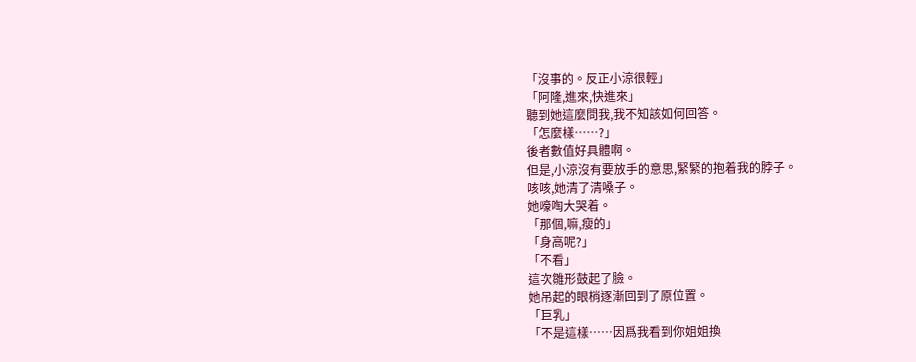「沒事的。反正小涼很輕」
「阿隆,進來,快進來」
聽到她這麼問我,我不知該如何回答。
「怎麼樣……?」
後者數值好具體啊。
但是,小涼沒有要放手的意思,緊緊的抱着我的脖子。
咳咳,她清了清嗓子。
她嚎啕大哭着。
「那個,嘛,瘦的」
「身高呢?」
「不看」
這次雛形鼓起了臉。
她吊起的眼梢逐漸回到了原位置。
「巨乳」
「不是這樣……因爲我看到你姐姐換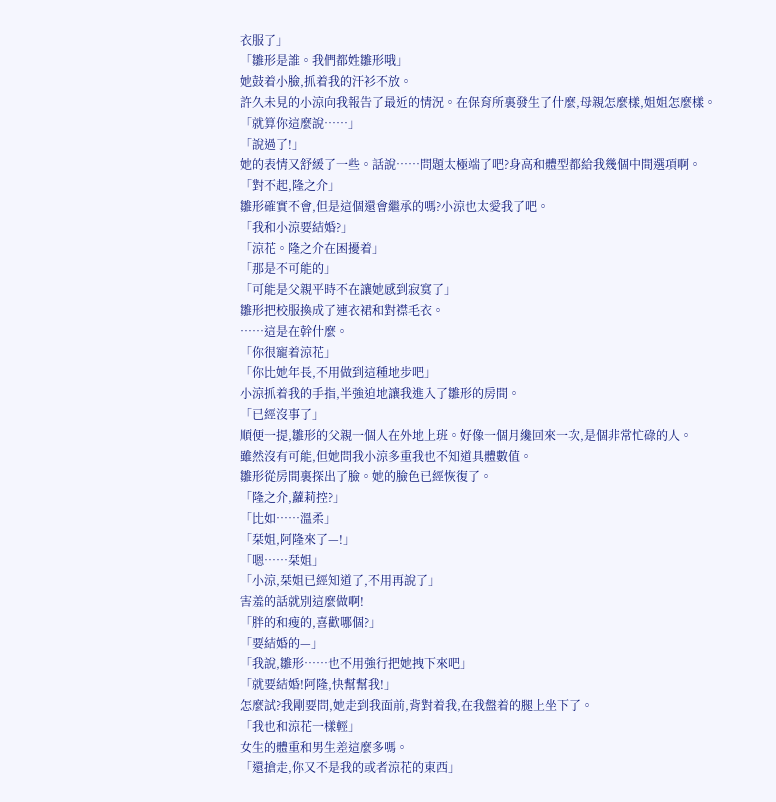衣服了」
「雛形是誰。我們都姓雛形哦」
她鼓着小臉,抓着我的汗衫不放。
許久未見的小涼向我報告了最近的情況。在保育所裏發生了什麼,母親怎麼樣,姐姐怎麼樣。
「就算你這麼說……」
「說過了!」
她的表情又舒緩了一些。話說……問題太極端了吧?身高和體型都給我幾個中間選項啊。
「對不起,隆之介」
雛形確實不會,但是這個還會繼承的嗎?小涼也太愛我了吧。
「我和小涼要結婚?」
「涼花。隆之介在困擾着」
「那是不可能的」
「可能是父親平時不在讓她感到寂寞了」
雛形把校服換成了連衣裙和對襟毛衣。
……這是在幹什麼。
「你很寵着涼花」
「你比她年長,不用做到這種地步吧」
小涼抓着我的手指,半強迫地讓我進入了雛形的房間。
「已經沒事了」
順便一提,雛形的父親一個人在外地上班。好像一個月纔回來一次,是個非常忙碌的人。
雖然沒有可能,但她問我小涼多重我也不知道具體數值。
雛形從房間裏探出了臉。她的臉色已經恢復了。
「隆之介,蘿莉控?」
「比如……溫柔」
「栞姐,阿隆來了—!」
「嗯……栞姐」
「小涼,栞姐已經知道了,不用再說了」
害羞的話就別這麼做啊!
「胖的和瘦的,喜歡哪個?」
「要結婚的—」
「我說,雛形……也不用強行把她拽下來吧」
「就要結婚!阿隆,快幫幫我!」
怎麼試?我剛要問,她走到我面前,背對着我,在我盤着的腿上坐下了。
「我也和涼花一樣輕」
女生的體重和男生差這麼多嗎。
「還搶走,你又不是我的或者涼花的東西」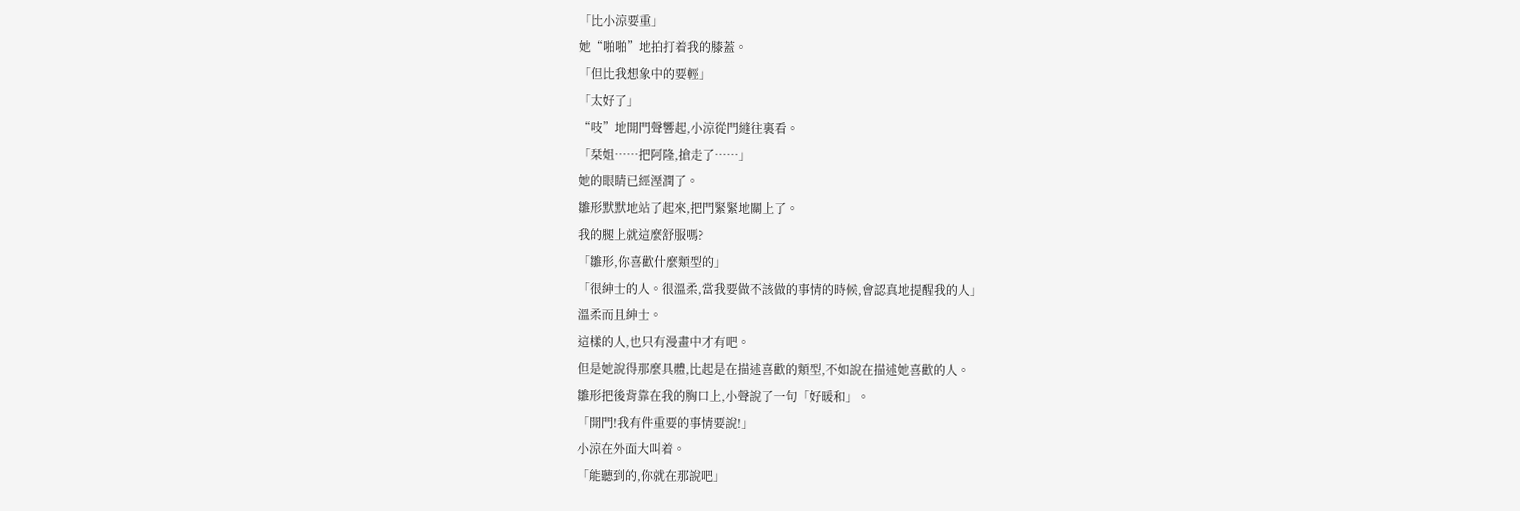「比小涼要重」
她“啪啪”地拍打着我的膝蓋。
「但比我想象中的要輕」
「太好了」
“吱”地開門聲響起,小涼從門縫往裏看。
「栞姐……把阿隆,搶走了……」
她的眼睛已經溼潤了。
雛形默默地站了起來,把門緊緊地關上了。
我的腿上就這麼舒服嗎?
「雛形,你喜歡什麼類型的」
「很紳士的人。很溫柔,當我要做不該做的事情的時候,會認真地提醒我的人」
溫柔而且紳士。
這樣的人,也只有漫畫中才有吧。
但是她說得那麼具體,比起是在描述喜歡的類型,不如說在描述她喜歡的人。
雛形把後背靠在我的胸口上,小聲說了一句「好暖和」。
「開門!我有件重要的事情要說!」
小涼在外面大叫着。
「能聽到的,你就在那說吧」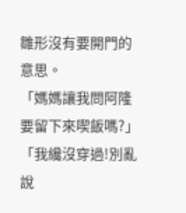雛形沒有要開門的意思。
「媽媽讓我問阿隆要留下來喫飯嗎?」
「我纔沒穿過!別亂說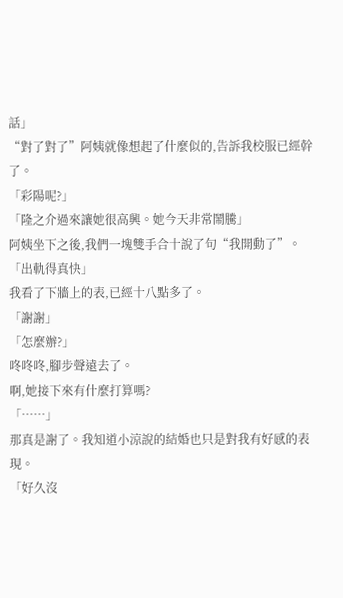話」
“對了對了”阿姨就像想起了什麼似的,告訴我校服已經幹了。
「彩陽呢?」
「隆之介過來讓她很高興。她今天非常鬧騰」
阿姨坐下之後,我們一塊雙手合十說了句“我開動了”。
「出軌得真快」
我看了下牆上的表,已經十八點多了。
「謝謝」
「怎麼辦?」
咚咚咚,腳步聲遠去了。
啊,她接下來有什麼打算嗎?
「……」
那真是謝了。我知道小涼說的結婚也只是對我有好感的表現。
「好久沒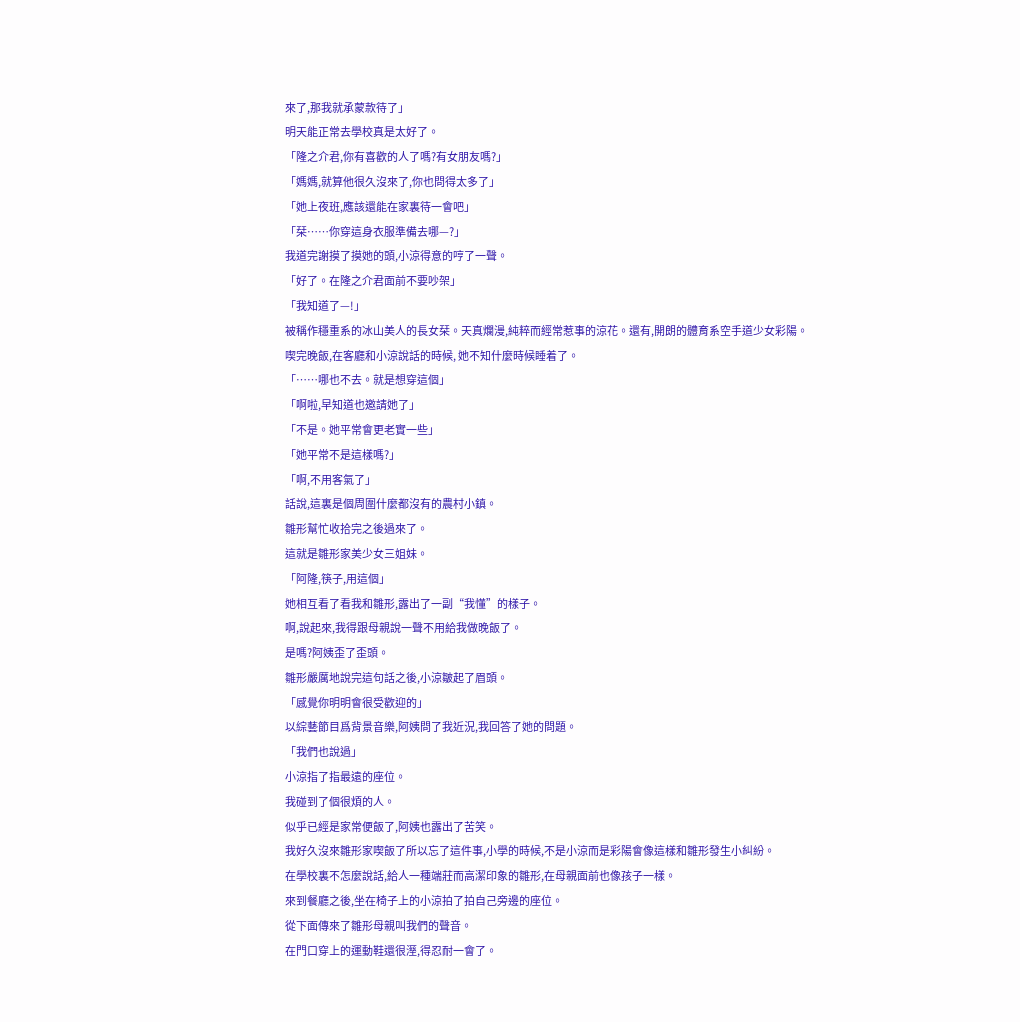來了,那我就承蒙款待了」
明天能正常去學校真是太好了。
「隆之介君,你有喜歡的人了嗎?有女朋友嗎?」
「媽媽,就算他很久沒來了,你也問得太多了」
「她上夜班,應該還能在家裏待一會吧」
「栞……你穿這身衣服準備去哪—?」
我道完謝摸了摸她的頭,小涼得意的哼了一聲。
「好了。在隆之介君面前不要吵架」
「我知道了—!」
被稱作穩重系的冰山美人的長女栞。天真爛漫,純粹而經常惹事的涼花。還有,開朗的體育系空手道少女彩陽。
喫完晚飯,在客廳和小涼說話的時候, 她不知什麼時候睡着了。
「……哪也不去。就是想穿這個」
「啊啦,早知道也邀請她了」
「不是。她平常會更老實一些」
「她平常不是這樣嗎?」
「啊,不用客氣了」
話說,這裏是個周圍什麼都沒有的農村小鎮。
雛形幫忙收拾完之後過來了。
這就是雛形家美少女三姐妹。
「阿隆,筷子,用這個」
她相互看了看我和雛形,露出了一副“我懂”的樣子。
啊,說起來,我得跟母親說一聲不用給我做晚飯了。
是嗎?阿姨歪了歪頭。
雛形嚴厲地說完這句話之後,小涼皺起了眉頭。
「感覺你明明會很受歡迎的」
以綜藝節目爲背景音樂,阿姨問了我近況,我回答了她的問題。
「我們也說過」
小涼指了指最遠的座位。
我碰到了個很煩的人。
似乎已經是家常便飯了,阿姨也露出了苦笑。
我好久沒來雛形家喫飯了所以忘了這件事,小學的時候,不是小涼而是彩陽會像這樣和雛形發生小糾紛。
在學校裏不怎麼說話,給人一種端莊而高潔印象的雛形,在母親面前也像孩子一樣。
來到餐廳之後,坐在椅子上的小涼拍了拍自己旁邊的座位。
從下面傳來了雛形母親叫我們的聲音。
在門口穿上的運動鞋還很溼,得忍耐一會了。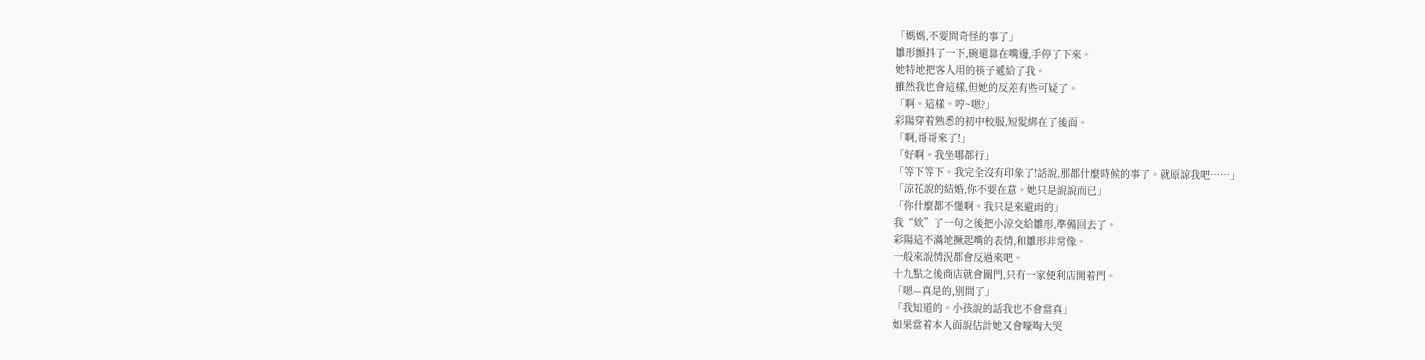「媽媽,不要問奇怪的事了」
雛形顫抖了一下,碗還靠在嘴邊,手停了下來。
她特地把客人用的筷子遞給了我。
雖然我也會這樣,但她的反差有些可疑了。
「啊。這樣。哼~嗯?」
彩陽穿着熟悉的初中校服,短髮綁在了後面。
「啊,哥哥來了!」
「好啊。我坐哪都行」
「等下等下。我完全沒有印象了!話說,那都什麼時候的事了。就原諒我吧……」
「涼花說的結婚,你不要在意。她只是說說而已」
「你什麼都不懂啊。我只是來避雨的」
我“欸”了一句之後把小涼交給雛形,準備回去了。
彩陽這不滿地撅起嘴的表情,和雛形非常像。
一般來說情況都會反過來吧。
十九點之後商店就會關門,只有一家便利店開着門。
「嗯—真是的,別問了」
「我知道的。小孩說的話我也不會當真」
如果當着本人面說估計她又會嚎啕大哭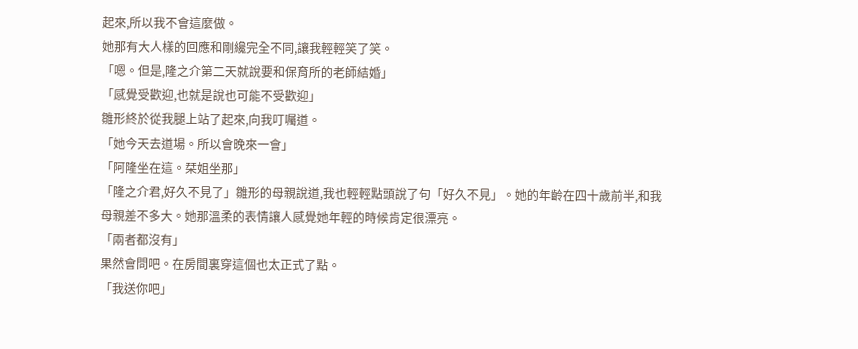起來,所以我不會這麼做。
她那有大人樣的回應和剛纔完全不同,讓我輕輕笑了笑。
「嗯。但是,隆之介第二天就說要和保育所的老師結婚」
「感覺受歡迎,也就是說也可能不受歡迎」
雛形終於從我腿上站了起來,向我叮囑道。
「她今天去道場。所以會晚來一會」
「阿隆坐在這。栞姐坐那」
「隆之介君,好久不見了」雛形的母親說道,我也輕輕點頭說了句「好久不見」。她的年齡在四十歲前半,和我母親差不多大。她那溫柔的表情讓人感覺她年輕的時候肯定很漂亮。
「兩者都沒有」
果然會問吧。在房間裏穿這個也太正式了點。
「我送你吧」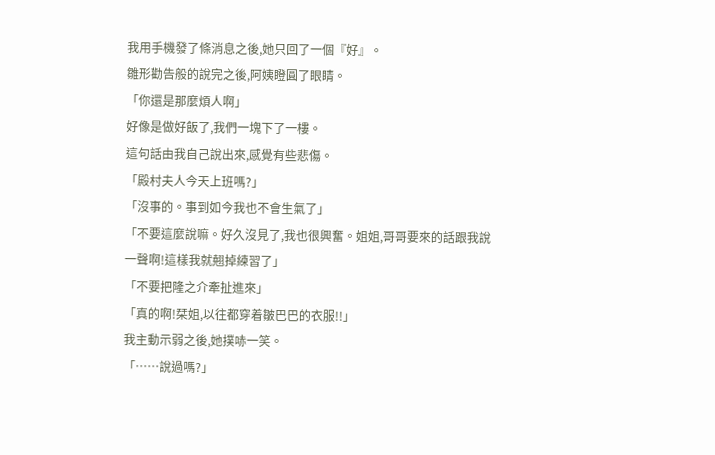我用手機發了條消息之後,她只回了一個『好』。
雛形勸告般的說完之後,阿姨瞪圓了眼睛。
「你還是那麼煩人啊」
好像是做好飯了,我們一塊下了一樓。
這句話由我自己說出來,感覺有些悲傷。
「殿村夫人今天上班嗎?」
「沒事的。事到如今我也不會生氣了」
「不要這麼說嘛。好久沒見了,我也很興奮。姐姐,哥哥要來的話跟我說一聲啊!這樣我就翹掉練習了」
「不要把隆之介牽扯進來」
「真的啊!栞姐,以往都穿着皺巴巴的衣服!!」
我主動示弱之後,她撲哧一笑。
「……說過嗎?」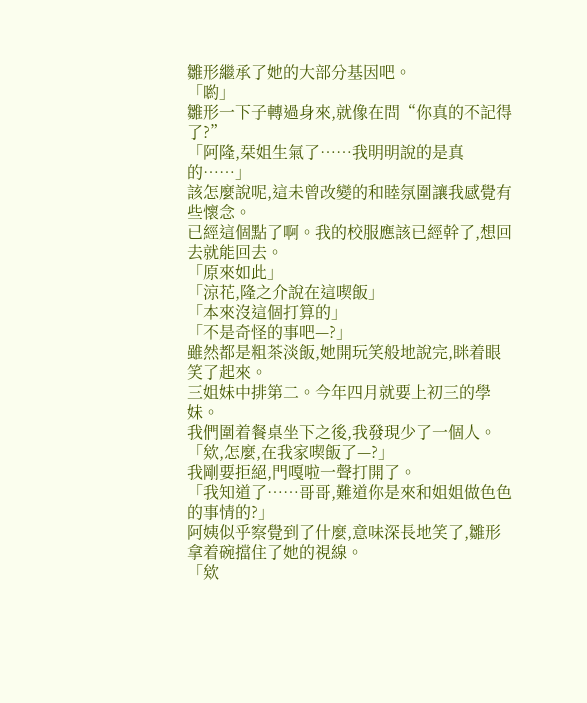雛形繼承了她的大部分基因吧。
「喲」
雛形一下子轉過身來,就像在問“你真的不記得了?”
「阿隆,栞姐生氣了……我明明說的是真的……」
該怎麼說呢,這未曾改變的和睦氛圍讓我感覺有些懷念。
已經這個點了啊。我的校服應該已經幹了,想回去就能回去。
「原來如此」
「涼花,隆之介說在這喫飯」
「本來沒這個打算的」
「不是奇怪的事吧—?」
雖然都是粗茶淡飯,她開玩笑般地說完,眯着眼笑了起來。
三姐妹中排第二。今年四月就要上初三的學妹。
我們圍着餐桌坐下之後,我發現少了一個人。
「欸,怎麼,在我家喫飯了—?」
我剛要拒絕,門嘎啦一聲打開了。
「我知道了……哥哥,難道你是來和姐姐做色色的事情的?」
阿姨似乎察覺到了什麼,意味深長地笑了,雛形拿着碗擋住了她的視線。
「欸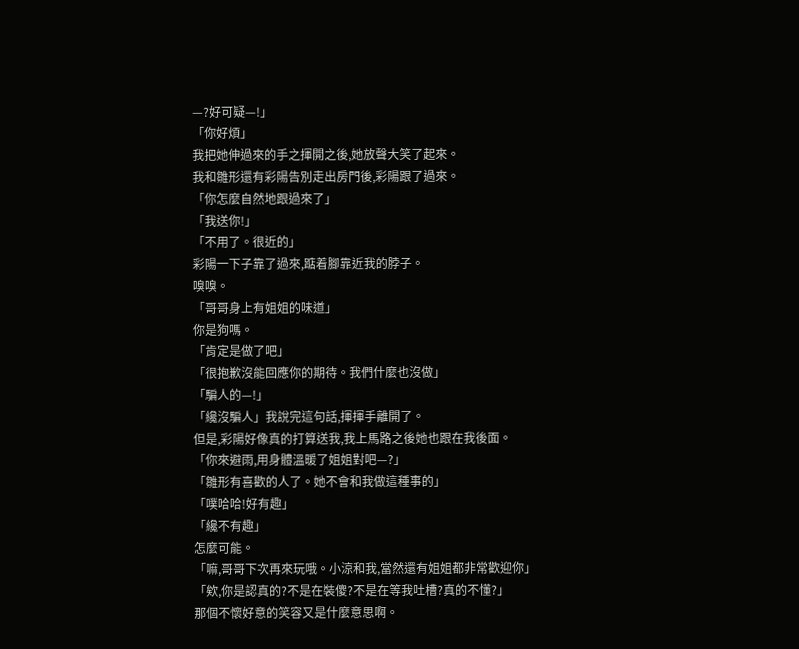—?好可疑—!」
「你好煩」
我把她伸過來的手之揮開之後,她放聲大笑了起來。
我和雛形還有彩陽告別走出房門後,彩陽跟了過來。
「你怎麼自然地跟過來了」
「我送你!」
「不用了。很近的」
彩陽一下子靠了過來,踮着腳靠近我的脖子。
嗅嗅。
「哥哥身上有姐姐的味道」
你是狗嗎。
「肯定是做了吧」
「很抱歉沒能回應你的期待。我們什麼也沒做」
「騙人的—!」
「纔沒騙人」我說完這句話,揮揮手離開了。
但是,彩陽好像真的打算送我,我上馬路之後她也跟在我後面。
「你來避雨,用身體溫暖了姐姐對吧—?」
「雛形有喜歡的人了。她不會和我做這種事的」
「噗哈哈!好有趣」
「纔不有趣」
怎麼可能。
「嘛,哥哥下次再來玩哦。小涼和我,當然還有姐姐都非常歡迎你」
「欸,你是認真的?不是在裝傻?不是在等我吐槽?真的不懂?」
那個不懷好意的笑容又是什麼意思啊。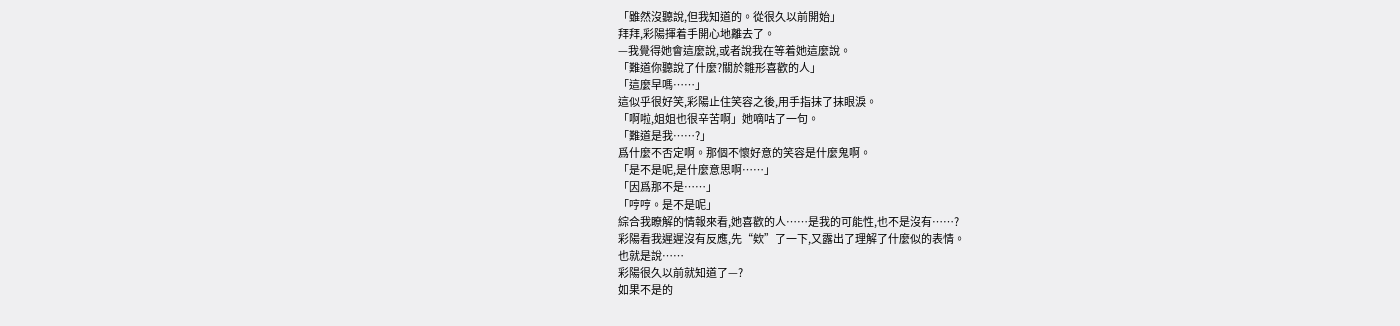「雖然沒聽說,但我知道的。從很久以前開始」
拜拜,彩陽揮着手開心地離去了。
—我覺得她會這麼說,或者說我在等着她這麼說。
「難道你聽說了什麼?關於雛形喜歡的人」
「這麼早嗎……」
這似乎很好笑,彩陽止住笑容之後,用手指抹了抹眼淚。
「啊啦,姐姐也很辛苦啊」她嘀咕了一句。
「難道是我……?」
爲什麼不否定啊。那個不懷好意的笑容是什麼鬼啊。
「是不是呢,是什麼意思啊……」
「因爲那不是……」
「哼哼。是不是呢」
綜合我瞭解的情報來看,她喜歡的人……是我的可能性,也不是沒有……?
彩陽看我遲遲沒有反應,先“欸”了一下,又露出了理解了什麼似的表情。
也就是說……
彩陽很久以前就知道了—?
如果不是的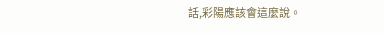話,彩陽應該會這麼說。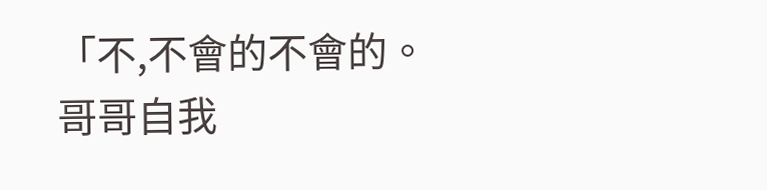「不,不會的不會的。哥哥自我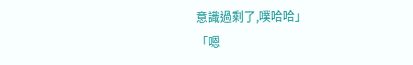意識過剩了,噗哈哈」
「嗯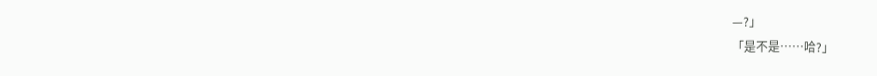—?」
「是不是……哈?」